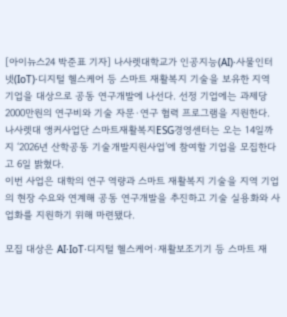[아이뉴스24 박준표 기자] 나사렛대학교가 인공지능(AI)·사물인터넷(IoT)·디지털 헬스케어 등 스마트 재활복지 기술을 보유한 지역 기업을 대상으로 공동 연구개발에 나선다. 선정 기업에는 과제당 2000만원의 연구비와 기술 자문·연구 협력 프로그램을 지원한다.
나사렛대 앵커사업단 스마트재활복지ESG경영센터는 오는 14일까지 ‘2026년 산학공동 기술개발지원사업’에 참여할 기업을 모집한다고 6일 밝혔다.
이번 사업은 대학의 연구 역량과 스마트 재활복지 기술을 지역 기업의 현장 수요와 연계해 공동 연구개발을 추진하고 기술 실용화와 사업화를 지원하기 위해 마련됐다.

모집 대상은 AI·IoT·디지털 헬스케어·재활보조기기 등 스마트 재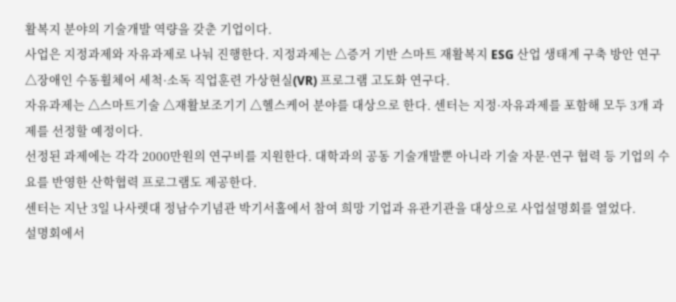활복지 분야의 기술개발 역량을 갖춘 기업이다.
사업은 지정과제와 자유과제로 나눠 진행한다. 지정과제는 △증거 기반 스마트 재활복지 ESG 산업 생태계 구축 방안 연구 △장애인 수동휠체어 세척·소독 직업훈련 가상현실(VR) 프로그램 고도화 연구다.
자유과제는 △스마트기술 △재활보조기기 △헬스케어 분야를 대상으로 한다. 센터는 지정·자유과제를 포함해 모두 3개 과제를 선정할 예정이다.
선정된 과제에는 각각 2000만원의 연구비를 지원한다. 대학과의 공동 기술개발뿐 아니라 기술 자문·연구 협력 등 기업의 수요를 반영한 산학협력 프로그램도 제공한다.
센터는 지난 3일 나사렛대 정남수기념관 박기서홀에서 참여 희망 기업과 유관기관을 대상으로 사업설명회를 열었다.
설명회에서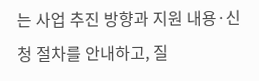는 사업 추진 방향과 지원 내용·신청 절차를 안내하고, 질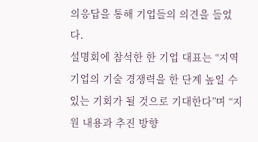의응답을 통해 기업들의 의견을 들었다.
설명회에 참석한 한 기업 대표는 “지역 기업의 기술 경쟁력을 한 단계 높일 수 있는 기회가 될 것으로 기대한다”며 “지원 내용과 추진 방향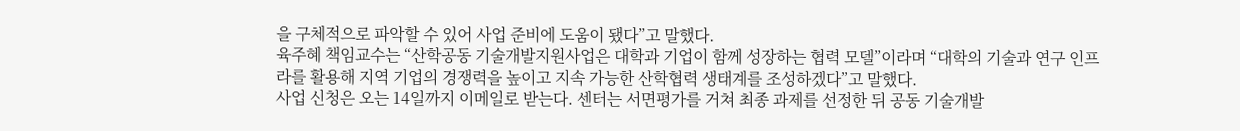을 구체적으로 파악할 수 있어 사업 준비에 도움이 됐다”고 말했다.
육주혜 책임교수는 “산학공동 기술개발지원사업은 대학과 기업이 함께 성장하는 협력 모델”이라며 “대학의 기술과 연구 인프라를 활용해 지역 기업의 경쟁력을 높이고 지속 가능한 산학협력 생태계를 조성하겠다”고 말했다.
사업 신청은 오는 14일까지 이메일로 받는다. 센터는 서면평가를 거쳐 최종 과제를 선정한 뒤 공동 기술개발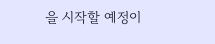을 시작할 예정이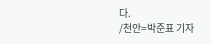다.
/천안=박준표 기자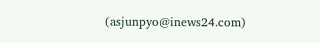(asjunpyo@inews24.com)